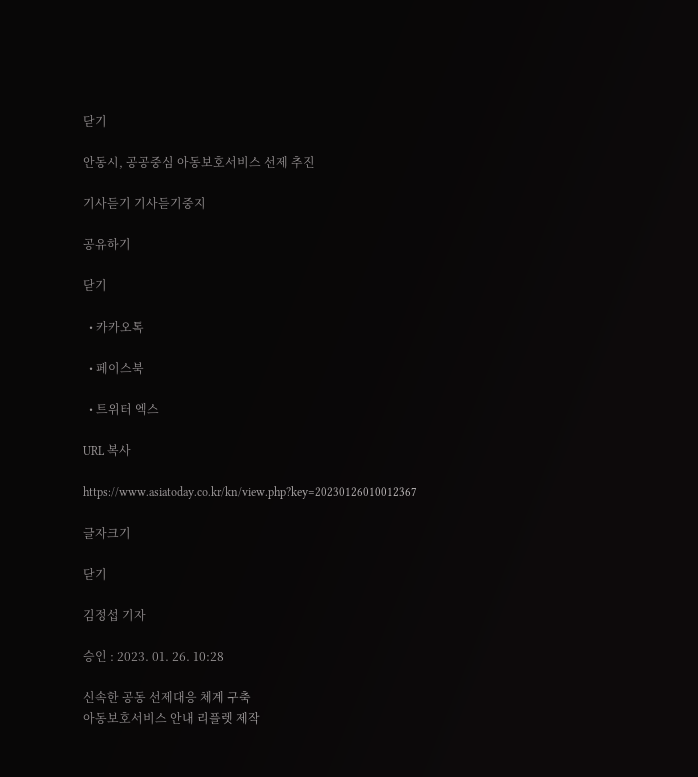닫기

안동시, 공공중심 아동보호서비스 선제 추진

기사듣기 기사듣기중지

공유하기

닫기

  • 카카오톡

  • 페이스북

  • 트위터 엑스

URL 복사

https://www.asiatoday.co.kr/kn/view.php?key=20230126010012367

글자크기

닫기

김정섭 기자

승인 : 2023. 01. 26. 10:28

신속한 공동 선제대응 체계 구축
아동보호서비스 안내 리플렛 제작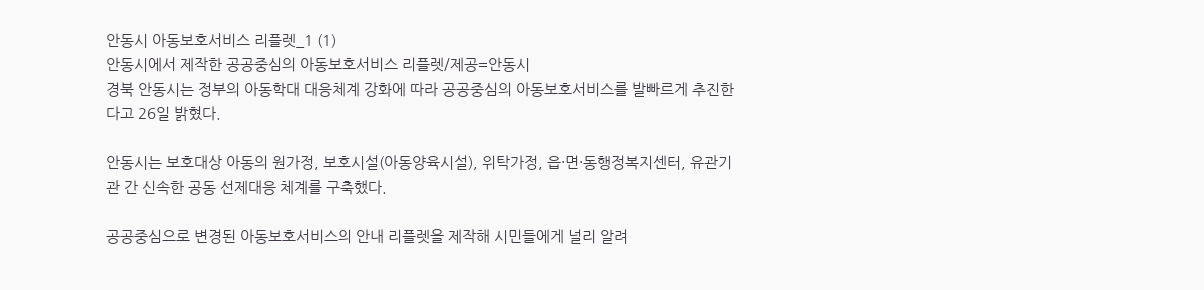안동시 아동보호서비스 리플렛_1 (1)
안동시에서 제작한 공공중심의 아동보호서비스 리플렛/제공=안동시
경북 안동시는 정부의 아동학대 대응체계 강화에 따라 공공중심의 아동보호서비스를 발빠르게 추진한다고 26일 밝혔다.

안동시는 보호대상 아동의 원가정, 보호시설(아동양육시설), 위탁가정, 읍·면·동행정복지센터, 유관기관 간 신속한 공동 선제대응 체계를 구축했다.

공공중심으로 변경된 아동보호서비스의 안내 리플렛을 제작해 시민들에게 널리 알려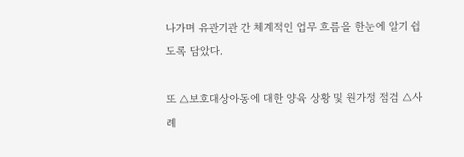나가며 유관기관 간 체계적인 업무 흐름을 한눈에 알기 쉽도록 담았다.

또 △보호대상아동에 대한 양육 상황 및 원가정 점검 △사례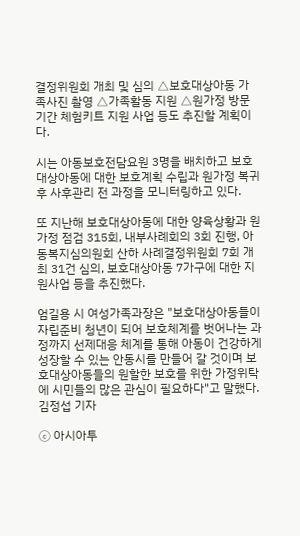결정위원회 개최 및 심의 △보호대상아동 가족사진 촬영 △가족활동 지원 △원가정 방문기간 체험키트 지원 사업 등도 추진할 계획이다.

시는 아동보호전담요원 3명을 배치하고 보호대상아동에 대한 보호계획 수립과 원가정 복귀 후 사후관리 전 과정을 모니터링하고 있다.

또 지난해 보호대상아동에 대한 양육상황과 원가정 점검 315회, 내부사례회의 3회 진행, 아동복지심의원회 산하 사례결정위원회 7회 개최 31건 심의, 보호대상아동 7가구에 대한 지원사업 등을 추진했다.

엄길용 시 여성가족과장은 "보호대상아동들이 자립준비 청년이 되어 보호체계를 벗어나는 과정까지 선제대응 체계를 통해 아동이 건강하게 성장할 수 있는 안동시를 만들어 갈 것이며 보호대상아동들의 원할한 보호를 위한 가정위탁에 시민들의 많은 관심이 필요하다"고 말했다.
김정섭 기자

ⓒ 아시아투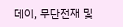데이, 무단전재 및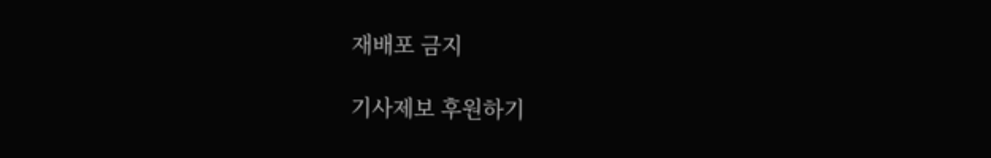재배포 금지

기사제보 후원하기